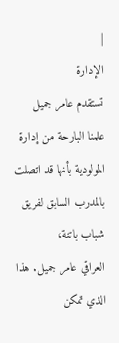|
الإدارة
تستقدم عامر جميل
علمنا البارحة من إدارة المولودية بأنها قد اتصلت بالمدرب السابق لفريق شباب باتنة،
العراقي عامر جميل. هذا الذي تمكن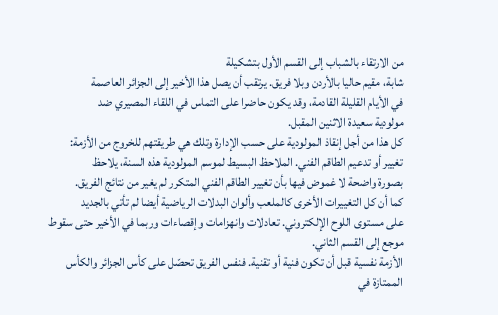من الارتقاء بالشباب إلى القسم الأول بتشكيلة
شابة، مقيم حاليا بالأردن وبلا فريق. يرتقب أن يصل هذا الأخير إلى الجزائر العاصمة
في الأيام القليلة القادمة، وقد يكون حاضرا على التماس في اللقاء المصيري ضد
مولودية سعيدة الاثنين المقبل.
كل هذا من أجل إنقاذ المولودية على حسب الإدارة وتلك هي طريقتهم للخروج من الأزمة:
تغيير أو تدعيم الطاقم الفني. الملاحظ البسيط لموسم المولودية هذه السنة، يلاحظ
بصورة واضحة لا غموض فيها بأن تغيير الطاقم الفني المتكرر لم يغير من نتائج الفريق.
كما أن كل التغييرات الأخرى كالملعب وألوان البدلات الرياضية أيضا لم تأتي بالجديد
على مستوى اللوح الإلكتروني. تعادلات وانهزامات وإقصاءات وربما في الأخير حتى سقوط
موجع إلى القسم الثاني.
الأزمة نفسية قبل أن تكون فنية أو تقنية. فنفس الفريق تحصّل على كأس الجزائر والكأس
الممتازة في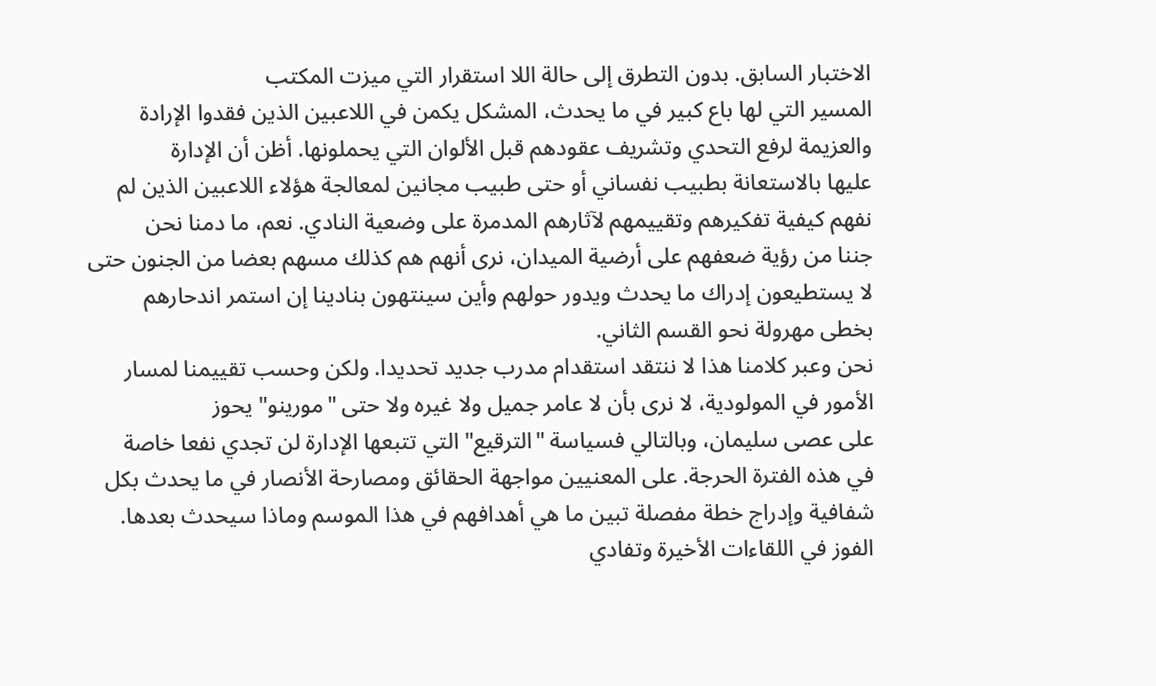الاختبار السابق. بدون التطرق إلى حالة اللا استقرار التي ميزت المكتب
المسير التي لها باع كبير في ما يحدث، المشكل يكمن في اللاعبين الذين فقدوا الإرادة
والعزيمة لرفع التحدي وتشريف عقودهم قبل الألوان التي يحملونها. أظن أن الإدارة
عليها بالاستعانة بطبيب نفساني أو حتى طبيب مجانين لمعالجة هؤلاء اللاعبين الذين لم
نفهم كيفية تفكيرهم وتقييمهم لآثارهم المدمرة على وضعية النادي. نعم، ما دمنا نحن
جننا من رؤية ضعفهم على أرضية الميدان، نرى أنهم هم كذلك مسهم بعضا من الجنون حتى
لا يستطيعون إدراك ما يحدث ويدور حولهم وأين سينتهون بنادينا إن استمر اندحارهم
بخطى مهرولة نحو القسم الثاني.
نحن وعبر كلامنا هذا لا ننتقد استقدام مدرب جديد تحديدا. ولكن وحسب تقييمنا لمسار
الأمور في المولودية، لا نرى بأن لا عامر جميل ولا غيره ولا حتى "مورينو" يحوز
على عصى سليمان، وبالتالي فسياسة "الترقيع" التي تتبعها الإدارة لن تجدي نفعا خاصة
في هذه الفترة الحرجة. على المعنيين مواجهة الحقائق ومصارحة الأنصار في ما يحدث بكل
شفافية وإدراج خطة مفصلة تبين ما هي أهدافهم في هذا الموسم وماذا سيحدث بعدها.
الفوز في اللقاءات الأخيرة وتفادي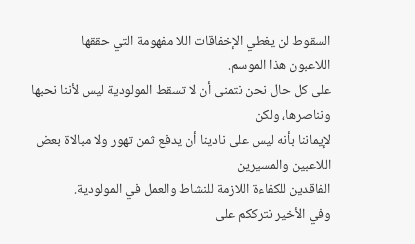السقوط لن يغطي الإخفاقات اللا مفهومة التي حققها
اللاعبون هذا الموسم.
على كل حال نحن نتمنى أن لا تسقط المولودية ليس لأننا نحبها ونناصرها، ولكن
لإيماننا بأنه ليس على نادينا أن يدفع ثمن تهور ولا مبالاة بعض اللاعبين والمسيرين
الفاقدين للكفاءة اللازمة للنشاط والعمل في المولودية.
وفي الأخير نترككم على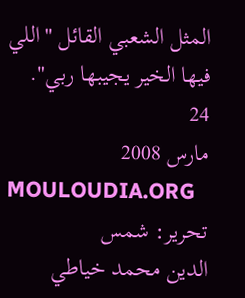المثل الشعبي القائل "اللي فيها الخير يجيبها ربي".
24
مارس 2008
MOULOUDIA.ORG
تحرير: شمس
الدين محمد خياطي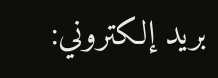بريد إلكتروني: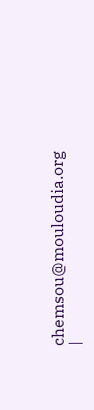chemsou@mouloudia.org |